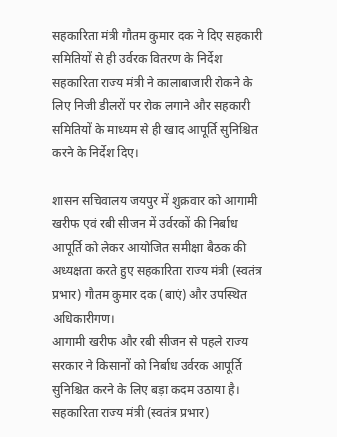सहकारिता मंत्री गौतम कुमार दक ने दिए सहकारी समितियों से ही उर्वरक वितरण के निर्देश
सहकारिता राज्य मंत्री ने कालाबाजारी रोकने के लिए निजी डीलरों पर रोक लगाने और सहकारी समितियों के माध्यम से ही खाद आपूर्ति सुनिश्चित करने के निर्देश दिए।

शासन सचिवालय जयपुर में शुक्रवार को आगामी खरीफ एवं रबी सीजन में उर्वरकों की निर्बाध आपूर्ति को लेकर आयोजित समीक्षा बैठक की अध्यक्षता करते हुए सहकारिता राज्य मंत्री (स्वतंत्र प्रभार) गौतम कुमार दक (बाएं) और उपस्थित अधिकारीगण।
आगामी खरीफ और रबी सीजन से पहले राज्य सरकार ने किसानों को निर्बाध उर्वरक आपूर्ति सुनिश्चित करने के लिए बड़ा कदम उठाया है। सहकारिता राज्य मंत्री (स्वतंत्र प्रभार)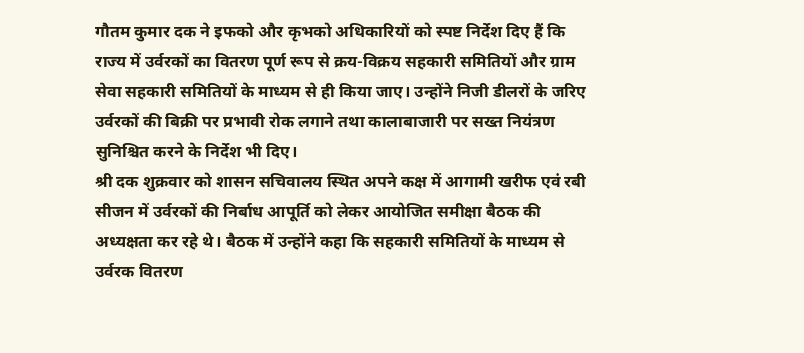गौतम कुमार दक ने इफको और कृभको अधिकारियों को स्पष्ट निर्देश दिए हैं कि राज्य में उर्वरकों का वितरण पूर्ण रूप से क्रय-विक्रय सहकारी समितियों और ग्राम सेवा सहकारी समितियों के माध्यम से ही किया जाए। उन्होंने निजी डीलरों के जरिए उर्वरकों की बिक्री पर प्रभावी रोक लगाने तथा कालाबाजारी पर सख्त नियंत्रण सुनिश्चित करने के निर्देश भी दिए।
श्री दक शुक्रवार को शासन सचिवालय स्थित अपने कक्ष में आगामी खरीफ एवं रबी सीजन में उर्वरकों की निर्बाध आपूर्ति को लेकर आयोजित समीक्षा बैठक की अध्यक्षता कर रहे थे। बैठक में उन्होंने कहा कि सहकारी समितियों के माध्यम से उर्वरक वितरण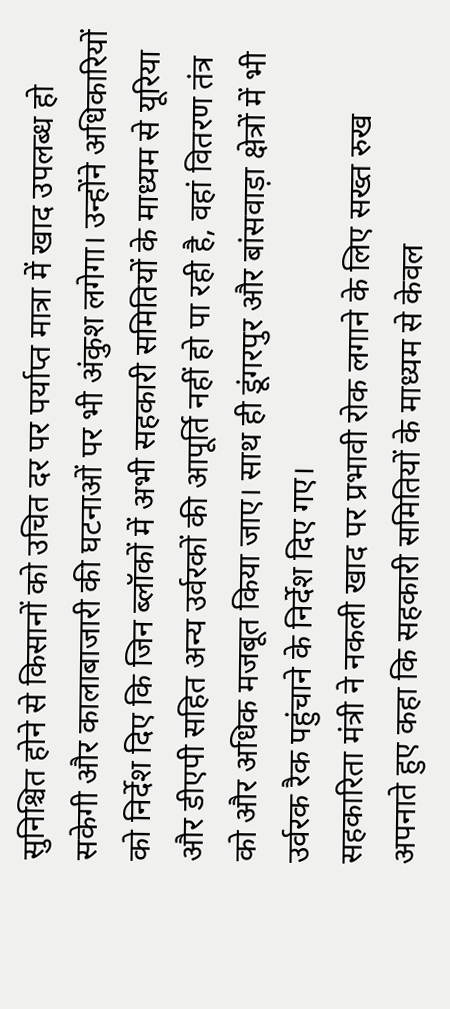सुनिश्चित होने से किसानों को उचित दर पर पर्याप्त मात्रा में खाद उपलब्ध हो सकेगी और कालाबाजारी की घटनाओं पर भी अंकुश लगेगा। उन्होंने अधिकारियों को निर्देश दिए कि जिन ब्लॉकों में अभी सहकारी समितियों के माध्यम से यूरिया और डीएपी सहित अन्य उर्वरकों की आपूर्ति नहीं हो पा रही है, वहां वितरण तंत्र को और अधिक मजबूत किया जाए। साथ ही डूंगरपुर और बांसवाड़ा क्षेत्रों में भी उर्वरक रैक पहुंचाने के निर्देश दिए गए।
सहकारिता मंत्री ने नकली खाद पर प्रभावी रोक लगाने के लिए सख्त रुख अपनाते हुए कहा कि सहकारी समितियों के माध्यम से केवल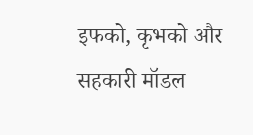इफको, कृभको और सहकारी मॉडल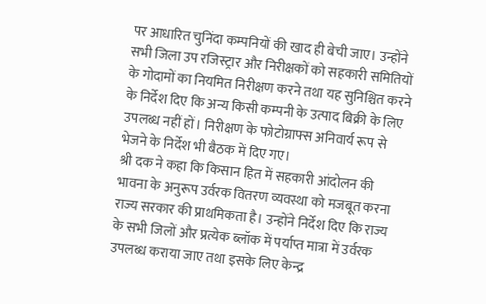पर आधारित चुनिंदा कम्पनियों की खाद ही बेची जाए। उन्होंने सभी जिला उप रजिस्ट्रार और निरीक्षकों को सहकारी समितियों के गोदामों का नियमित निरीक्षण करने तथा यह सुनिश्चित करने के निर्देश दिए कि अन्य किसी कम्पनी के उत्पाद बिक्री के लिए उपलब्ध नहीं हों। निरीक्षण के फोटोग्राफ्स अनिवार्य रूप से भेजने के निर्देश भी बैठक में दिए गए।
श्री दक ने कहा कि किसान हित में सहकारी आंदोलन की भावना के अनुरूप उर्वरक वितरण व्यवस्था को मजबूत करना राज्य सरकार की प्राथमिकता है। उन्होंने निर्देश दिए कि राज्य के सभी जिलों और प्रत्येक ब्लॉक में पर्याप्त मात्रा में उर्वरक उपलब्ध कराया जाए तथा इसके लिए केन्द्र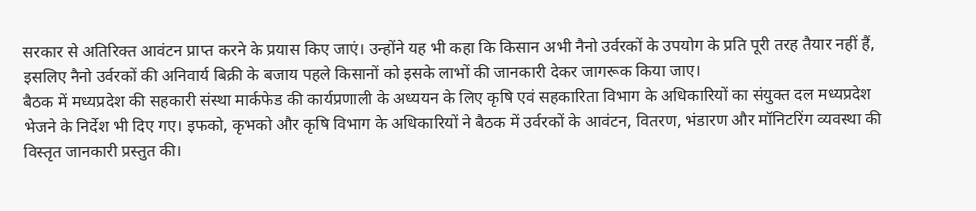सरकार से अतिरिक्त आवंटन प्राप्त करने के प्रयास किए जाएं। उन्होंने यह भी कहा कि किसान अभी नैनो उर्वरकों के उपयोग के प्रति पूरी तरह तैयार नहीं हैं, इसलिए नैनो उर्वरकों की अनिवार्य बिक्री के बजाय पहले किसानों को इसके लाभों की जानकारी देकर जागरूक किया जाए।
बैठक में मध्यप्रदेश की सहकारी संस्था मार्कफेड की कार्यप्रणाली के अध्ययन के लिए कृषि एवं सहकारिता विभाग के अधिकारियों का संयुक्त दल मध्यप्रदेश भेजने के निर्देश भी दिए गए। इफको, कृभको और कृषि विभाग के अधिकारियों ने बैठक में उर्वरकों के आवंटन, वितरण, भंडारण और मॉनिटरिंग व्यवस्था की विस्तृत जानकारी प्रस्तुत की।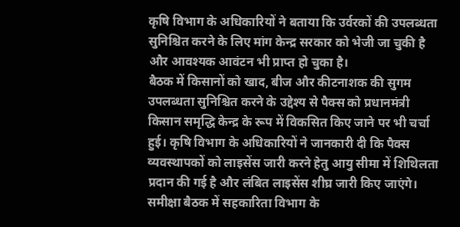कृषि विभाग के अधिकारियों ने बताया कि उर्वरकों की उपलब्धता सुनिश्चित करने के लिए मांग केन्द्र सरकार को भेजी जा चुकी है और आवश्यक आवंटन भी प्राप्त हो चुका है।
बैठक में किसानों को खाद, बीज और कीटनाशक की सुगम उपलब्धता सुनिश्चित करने के उद्देश्य से पैक्स को प्रधानमंत्री किसान समृद्धि केन्द्र के रूप में विकसित किए जाने पर भी चर्चा हुई। कृषि विभाग के अधिकारियों ने जानकारी दी कि पैक्स व्यवस्थापकों को लाइसेंस जारी करने हेतु आयु सीमा में शिथिलता प्रदान की गई है और लंबित लाइसेंस शीघ्र जारी किए जाएंगे।
समीक्षा बैठक में सहकारिता विभाग के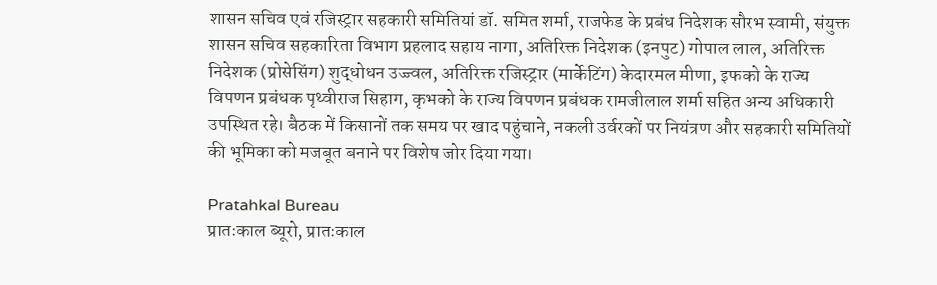शासन सचिव एवं रजिस्ट्रार सहकारी समितियां डॉ. समित शर्मा, राजफेड के प्रबंध निदेशक सौरभ स्वामी, संयुक्त शासन सचिव सहकारिता विभाग प्रहलाद सहाय नागा, अतिरिक्त निदेशक (इनपुट) गोपाल लाल, अतिरिक्त निदेशक (प्रोसेसिंग) शुद्धोधन उज्ज्वल, अतिरिक्त रजिस्ट्रार (मार्केटिंग) केदारमल मीणा, इफको के राज्य विपणन प्रबंधक पृथ्वीराज सिहाग, कृभको के राज्य विपणन प्रबंधक रामजीलाल शर्मा सहित अन्य अधिकारी उपस्थित रहे। बैठक में किसानों तक समय पर खाद पहुंचाने, नकली उर्वरकों पर नियंत्रण और सहकारी समितियों की भूमिका को मजबूत बनाने पर विशेष जोर दिया गया।

Pratahkal Bureau
प्रातःकाल ब्यूरो, प्रातःकाल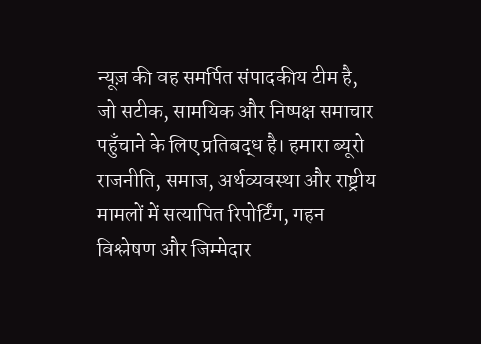न्यूज़ की वह समर्पित संपादकीय टीम है, जो सटीक, सामयिक और निष्पक्ष समाचार पहुँचाने के लिए प्रतिबद्ध है। हमारा ब्यूरो राजनीति, समाज, अर्थव्यवस्था और राष्ट्रीय मामलों में सत्यापित रिपोर्टिंग, गहन विश्लेषण और जिम्मेदार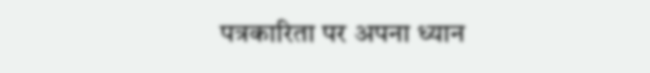पत्रकारिता पर अपना ध्यान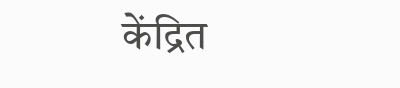केंद्रित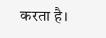करता है।